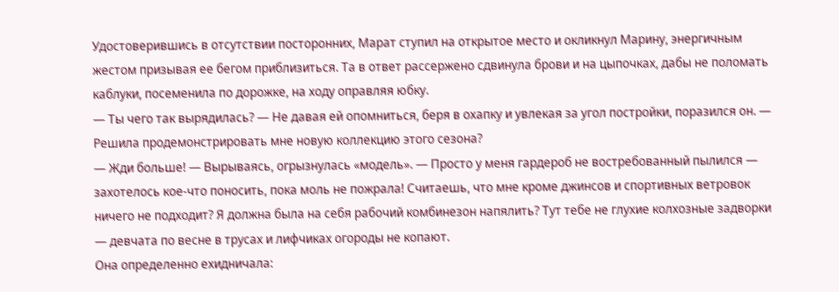Удостоверившись в отсутствии посторонних, Марат ступил на открытое место и окликнул Марину, энергичным жестом призывая ее бегом приблизиться. Та в ответ рассержено сдвинула брови и на цыпочках, дабы не поломать каблуки, посеменила по дорожке, на ходу оправляя юбку.
— Ты чего так вырядилась? — Не давая ей опомниться, беря в охапку и увлекая за угол постройки, поразился он. — Решила продемонстрировать мне новую коллекцию этого сезона?
— Жди больше! — Вырываясь, огрызнулась «модель». — Просто у меня гардероб не востребованный пылился — захотелось кое-что поносить, пока моль не пожрала! Считаешь, что мне кроме джинсов и спортивных ветровок ничего не подходит? Я должна была на себя рабочий комбинезон напялить? Тут тебе не глухие колхозные задворки — девчата по весне в трусах и лифчиках огороды не копают.
Она определенно ехидничала: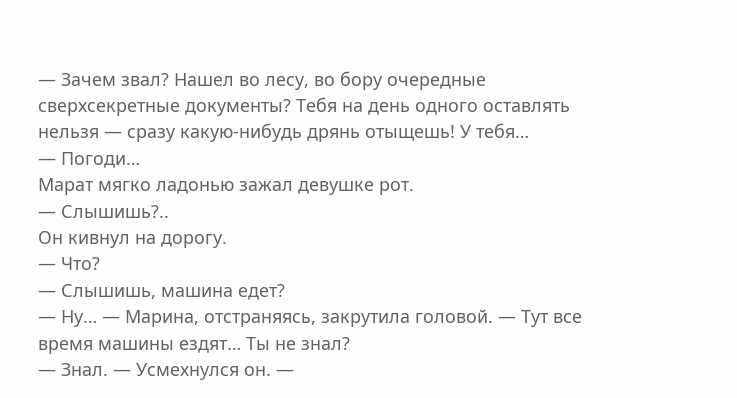— Зачем звал? Нашел во лесу, во бору очередные сверхсекретные документы? Тебя на день одного оставлять нельзя — сразу какую-нибудь дрянь отыщешь! У тебя…
— Погоди…
Марат мягко ладонью зажал девушке рот.
— Слышишь?..
Он кивнул на дорогу.
— Что?
— Слышишь, машина едет?
— Ну… — Марина, отстраняясь, закрутила головой. — Тут все время машины ездят… Ты не знал?
— Знал. — Усмехнулся он. —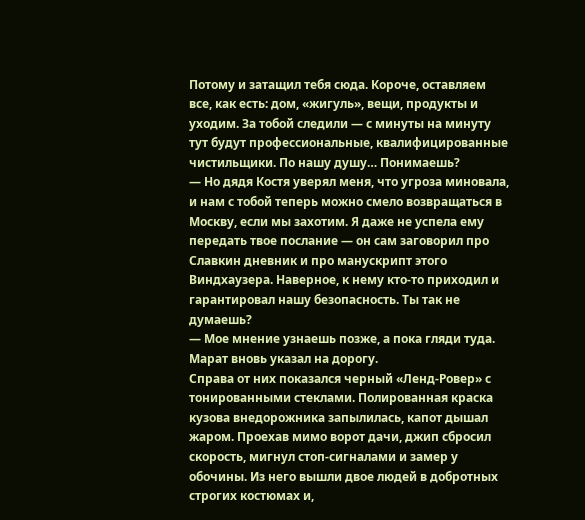Потому и затащил тебя сюда. Короче, оставляем все, как есть: дом, «жигуль», вещи, продукты и уходим. За тобой следили — с минуты на минуту тут будут профессиональные, квалифицированные чистильщики. По нашу душу… Понимаешь?
— Но дядя Костя уверял меня, что угроза миновала, и нам с тобой теперь можно смело возвращаться в Москву, если мы захотим. Я даже не успела ему передать твое послание — он сам заговорил про Славкин дневник и про манускрипт этого Виндхаузера. Наверное, к нему кто-то приходил и гарантировал нашу безопасность. Ты так не думаешь?
— Мое мнение узнаешь позже, а пока гляди туда.
Марат вновь указал на дорогу.
Справа от них показался черный «Ленд-Ровер» с тонированными стеклами. Полированная краска кузова внедорожника запылилась, капот дышал жаром. Проехав мимо ворот дачи, джип сбросил скорость, мигнул стоп-сигналами и замер у обочины. Из него вышли двое людей в добротных строгих костюмах и,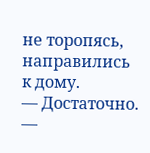не торопясь, направились к дому.
— Достаточно. —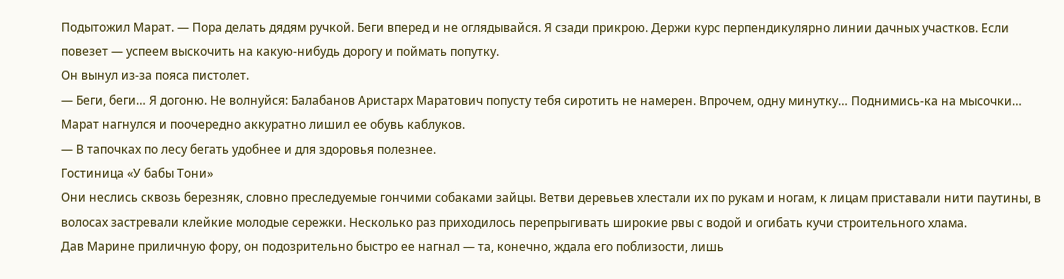Подытожил Марат. — Пора делать дядям ручкой. Беги вперед и не оглядывайся. Я сзади прикрою. Держи курс перпендикулярно линии дачных участков. Если повезет — успеем выскочить на какую-нибудь дорогу и поймать попутку.
Он вынул из-за пояса пистолет.
— Беги, беги… Я догоню. Не волнуйся: Балабанов Аристарх Маратович попусту тебя сиротить не намерен. Впрочем, одну минутку… Поднимись-ка на мысочки…
Марат нагнулся и поочередно аккуратно лишил ее обувь каблуков.
— В тапочках по лесу бегать удобнее и для здоровья полезнее.
Гостиница «У бабы Тони»
Они неслись сквозь березняк, словно преследуемые гончими собаками зайцы. Ветви деревьев хлестали их по рукам и ногам, к лицам приставали нити паутины, в волосах застревали клейкие молодые сережки. Несколько раз приходилось перепрыгивать широкие рвы с водой и огибать кучи строительного хлама.
Дав Марине приличную фору, он подозрительно быстро ее нагнал — та, конечно, ждала его поблизости, лишь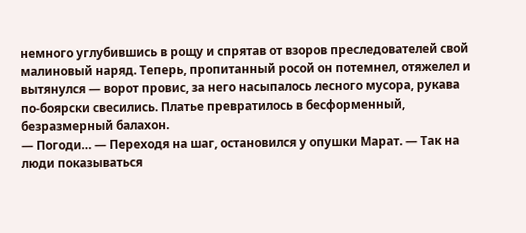немного углубившись в рощу и спрятав от взоров преследователей свой малиновый наряд. Теперь, пропитанный росой он потемнел, отяжелел и вытянулся — ворот провис, за него насыпалось лесного мусора, рукава по-боярски свесились. Платье превратилось в бесформенный, безразмерный балахон.
— Погоди… — Переходя на шаг, остановился у опушки Марат. — Так на люди показываться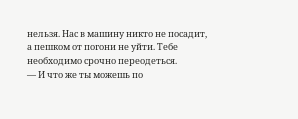нельзя. Нас в машину никто не посадит, а пешком от погони не уйти. Тебе необходимо срочно переодеться.
— И что же ты можешь по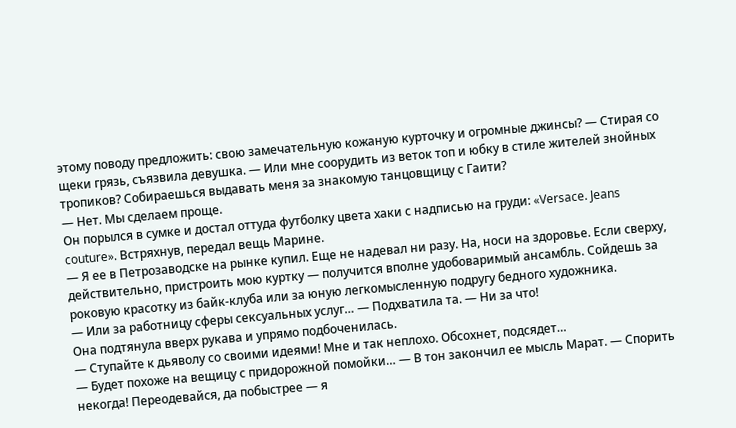этому поводу предложить: свою замечательную кожаную курточку и огромные джинсы? — Стирая со щеки грязь, съязвила девушка. — Или мне соорудить из веток топ и юбку в стиле жителей знойных тропиков? Собираешься выдавать меня за знакомую танцовщицу с Гаити?
— Нет. Мы сделаем проще.
Он порылся в сумке и достал оттуда футболку цвета хаки с надписью на груди: «Versace. Jeans couture». Встряхнув, передал вещь Марине.
— Я ее в Петрозаводске на рынке купил. Еще не надевал ни разу. На, носи на здоровье. Если сверху, действительно, пристроить мою куртку — получится вполне удобоваримый ансамбль. Сойдешь за роковую красотку из байк-клуба или за юную легкомысленную подругу бедного художника.
— Или за работницу сферы сексуальных услуг… — Подхватила та. — Ни за что!
Она подтянула вверх рукава и упрямо подбоченилась.
— Ступайте к дьяволу со своими идеями! Мне и так неплохо. Обсохнет, подсядет…
— Будет похоже на вещицу с придорожной помойки… — В тон закончил ее мысль Марат. — Спорить некогда! Переодевайся, да побыстрее — я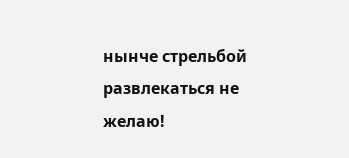нынче стрельбой развлекаться не желаю!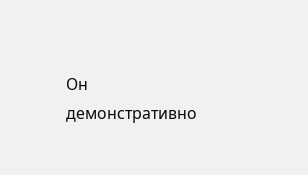Он демонстративно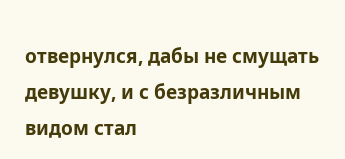отвернулся, дабы не смущать девушку, и с безразличным видом стал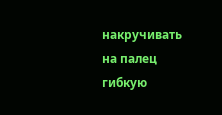накручивать на палец гибкую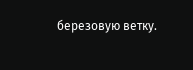березовую ветку.